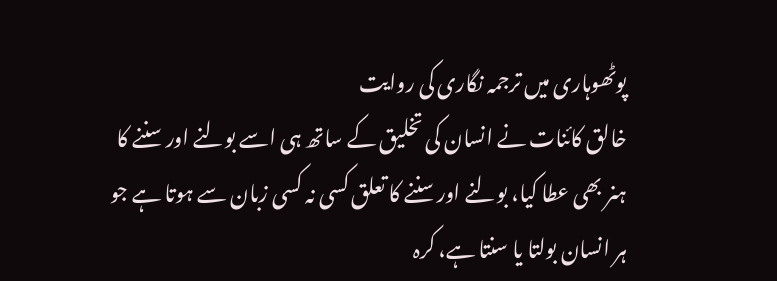پوٹھوہاری میں ترجمہ نگاری کی روایت
خالق کائنات نے انسان کی تخلیق کے ساتھ ہی اسے بولنے اور سننے کا ہنر بھی عطا کیا، بولنے اور سننے کا تعلق کسی نہ کسی زبان سے ہوتا ہے جو ہر انسان بولتا یا سنتا ہے، کرہ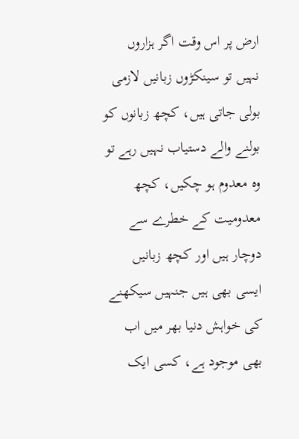ارض پر اس وقت اگر ہزاروں نہیں تو سینکڑوں زبانیں لازمی بولی جاتی ہیں، کچھ زبانوں کو بولنے والے دستیاب نہیں رہے تو وہ معدوم ہو چکیں، کچھ معدومیت کے خطرے سے دوچار ہیں اور کچھ زبانیں ایسی بھی ہیں جنہیں سیکھنے کی خواہش دنیا بھر میں اب بھی موجود ہے، کسی ایک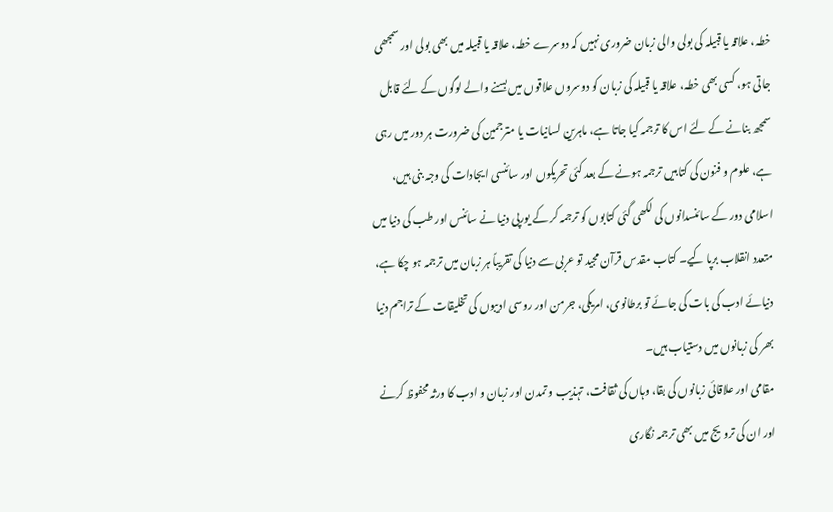خطہ، علاقہ یا قبیلہ کی بولی والی زبان ضروری نہیں کہ دوسرے خطہ، علاقہ یا قبیلہ میں بھی بولی اور سمجھی جاتی ہو، کسی بھی خطہ، علاقہ یا قبیلہ کی زبان کو دوسروں علاقوں میں بسنے والے لوگوں کے لئے قابل سمجھ بنانے کے لئے اس کا ترجمہ کیا جاتا ہے، ماہرین لسانیات یا مترجمین کی ضرورت ہر دور میں رہی ہے، علوم و فنون کی کتابیں ترجمہ ہونے کے بعد کئی تحریکوں اور سائنسی ایجادات کی وجہ بنی ہیں، اسلامی دور کے سائنسدانوں کی لکھی گئی کتابوں کو ترجمہ کر کے یورپی دنیا نے سائنس اور طب کی دنیا میں متعدد انقلاب برپا کیے۔ کتاب مقدس قرآن مجید تو عربی سے دنیا کی تقریباً ہر زبان میں ترجمہ ہو چکا ہے، دنیائے ادب کی بات کی جائے تو برطانوی، امریکی، جرمن اور روسی ادیبوں کی تخلیقات کے تراجم دنیا بھر کی زبانوں میں دستیاب ہیں۔
مقامی اور علاقائی زبانوں کی بقا، وہاں کی ثقافت، تہذیب و تمدن اور زبان و ادب کا ورثہ محفوظ کرنے اور ان کی ترویج میں بھی ترجمہ نگاری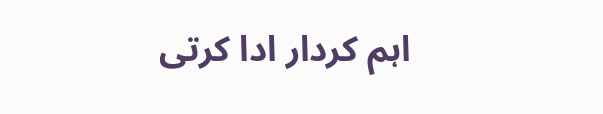اہم کردار ادا کرتی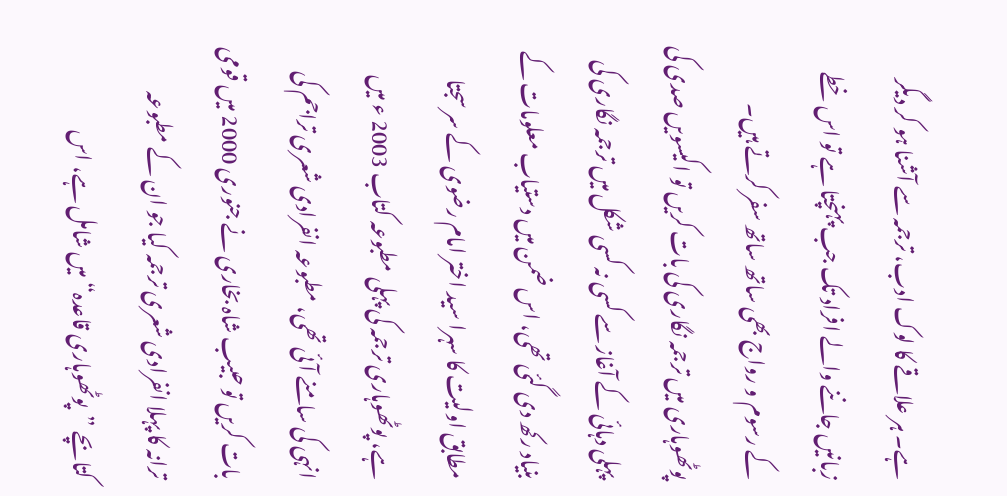ہے۔ ہر علاقے کا لوک ادب، ترجمہ سے آشنا ہو کر دیگر زبانیں جاننے والے افراد تک جب پہنچتا ہے تو اس خطے کے رسوم و رواج بھی ساتھ ساتھ سفر کرتے ہیں۔
پوٹھوہاری میں ترجمہ نگاری کی بات کریں تو اکیسویں صدی کی پہلی دہائی کے آغاز سے کسی نہ کسی شکل میں ترجمہ نگاری کی بنیاد رکھ دی گئی تھی، اس ضمن میں دستیاب معلومات کے مطابق اولیت کا سہرا سید اختر امام رضوی کے سر سجتا ہے، پوٹھوہاری ترجمہ کی پہلی مطبوعہ کتاب 2003 ء میں انہی کی سامنے آئی تھی، مطبوعہ انفرادی شعری تراجم کی بات کریں تو حبیب شاہ بخاری نے جنوری 2000 میں قومی ترانہ کا پہلا انفرادی شعری ترجمہ کیا جو ان کے مطبوعہ کتابچے ”پوٹھوہاری قاعدہ“ میں شامل ہے، اس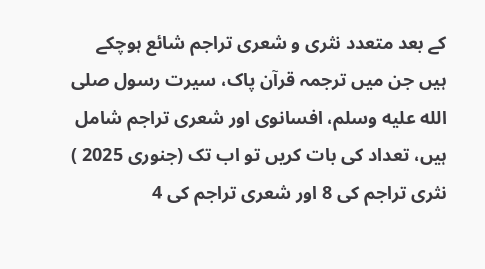کے بعد متعدد نثری و شعری تراجم شائع ہوچکے ہیں جن میں ترجمہ قرآن پاک، سیرت رسول صلى الله عليه وسلم، افسانوی اور شعری تراجم شامل ہیں، تعداد کی بات کریں تو اب تک (جنوری 2025 ) نثری تراجم کی 8 اور شعری تراجم کی 4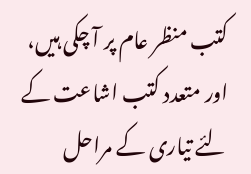کتب منظر عام پر آ چکی ہیں، اور متعدد کتب اشاعت کے لئے تیاری کے مراحل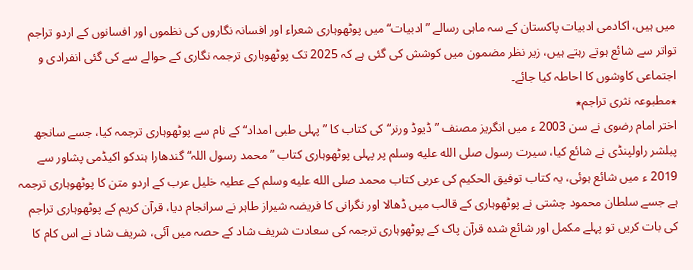میں ہیں، اکادمی ادبیات پاکستان کے سہ ماہی رسالے ”ادبیات“ میں پوٹھوہاری شعراء اور افسانہ نگاروں کی نظموں اور افسانوں کے اردو تراجم تواتر سے شائع ہوتے رہتے ہیں، زیر نظر مضمون میں کوشش کی گئی ہے کہ 2025 تک پوٹھوہاری ترجمہ نگاری کے حوالے سے کی گئی انفرادی و اجتماعی کاوشوں کا احاطہ کیا جائے۔
٭مطبوعہ نثری تراجم٭
اختر امام رضوی نے سن 2003 ء میں انگریز مصنف ”ڈیوڈ ورنر“ کی کتاب کا ”پہلی طبی امداد“ کے نام سے پوٹھوہاری ترجمہ کیا، جسے سانجھ پبلشر راولپنڈی نے شائع کیا، سیرت رسول صلى الله عليه وسلم پر پہلی پوٹھوہاری کتاب ”محمد رسول اللہ“ گندھارا ہندکو اکیڈمی پشاور سے 2019 ء میں شائع ہوئی، یہ کتاب توفیق الحکیم کی عربی کتاب محمد صلى الله عليه وسلم کے عطیہ خلیل عرب کے اردو متن کا پوٹھوہاری ترجمہ ہے جسے سلطان محمود چشتی نے پوٹھوہاری کے قالب میں ڈھالا اور نگرانی کا فریضہ شیراز طاہر نے سرانجام دیا، قرآن کریم کے پوٹھوہاری تراجم کی بات کریں تو پہلے مکمل اور شائع شدہ قرآن پاک کے پوٹھوہاری ترجمہ کی سعادت شریف شاد کے حصہ میں آئی، شریف شاد نے اس کام کا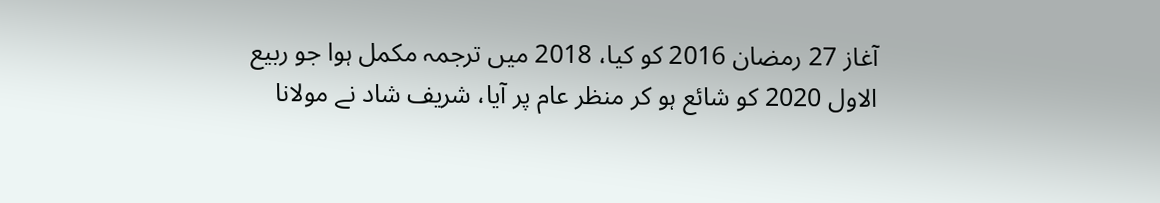آغاز 27 رمضان 2016 کو کیا، 2018 میں ترجمہ مکمل ہوا جو ربیع الاول 2020 کو شائع ہو کر منظر عام پر آیا، شریف شاد نے مولانا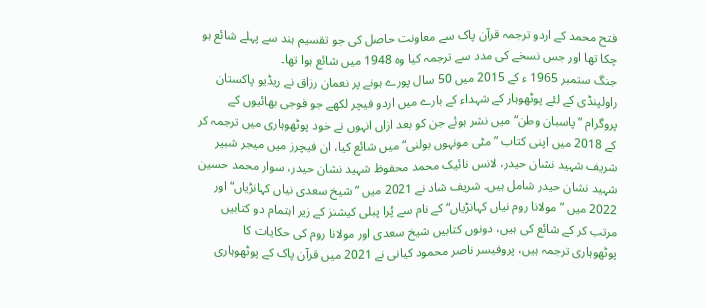فتح محمد کے اردو ترجمہ قرآن پاک سے معاونت حاصل کی جو تقسیم ہند سے پہلے شائع ہو چکا تھا اور جس نسخے کی مدد سے ترجمہ کیا وہ 1948 میں شائع ہوا تھا۔
جنگ ستمبر 1965 ء کے 2015 میں 50 سال پورے ہونے پر نعمان رزاق نے ریڈیو پاکستان راولپنڈی کے لئے پوٹھوہار کے شہداء کے بارے میں اردو فیچر لکھے جو فوجی بھائیوں کے پروگرام ”پاسبان وطن“ میں نشر ہوئے جن کو بعد ازاں انہوں نے خود پوٹھوہاری میں ترجمہ کر کے 2018 میں اپنی کتاب ”مٹی مونہوں بولنی“ میں شائع کیا، ان فیچرز میں میجر شبیر شریف شہید نشان حیدر، لانس نائیک محمد محفوظ شہید نشان حیدر، سوار محمد حسین شہید نشان حیدر شامل ہیں۔ شریف شاد نے 2021 میں ”شیخ سعدی نیاں کہانڑیاں“ اور 2022 میں ”مولانا روم نیاں کہانڑیاں“ کے نام سے پُرا پبلی کیشنز کے زیر اہتمام دو کتابیں مرتب کر کے شائع کی ہیں، دونوں کتابیں شیخ سعدی اور مولانا روم کی حکایات کا پوٹھوہاری ترجمہ ہیں، پروفیسر ناصر محمود کیانی نے 2021 میں قرآن پاک کے پوٹھوہاری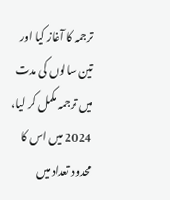ترجمہ کا آغاز کیا اور تین سالوں کی مدت میں ترجمہ مکمل کر لیا، 2024 میں اس کا محدود تعداد میں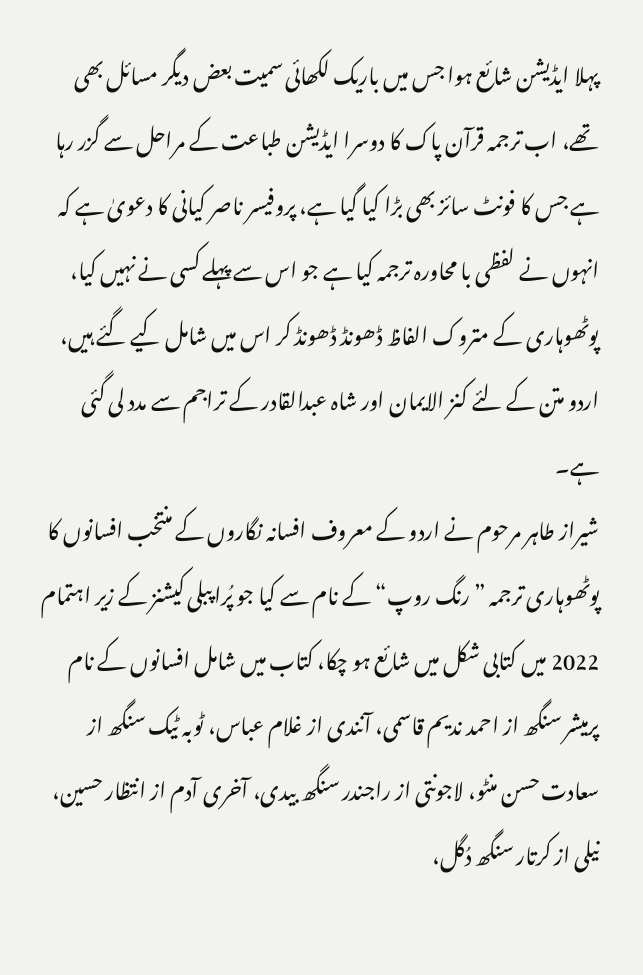پہلا ایڈیشن شائع ہوا جس میں باریک لکھائی سمیت بعض دیگر مسائل بھی تھے، اب ترجمہ قرآن پاک کا دوسرا ایڈیشن طباعت کے مراحل سے گزر رہا ہے جس کا فونٹ سائز بھی بڑا کیا گیا ہے، پروفیسر ناصر کیانی کا دعویٰ ہے کہ انہوں نے لفظی با محاورہ ترجمہ کیا ہے جو اس سے پہلے کسی نے نہیں کیا، پوٹھوہاری کے متروک الفاظ ڈھونڈ ڈھونڈ کر اس میں شامل کیے گئے ہیں، اردو متن کے لئے کنز الایمان اور شاہ عبدالقادر کے تراجم سے مدد لی گئی ہے۔
شیراز طاہر مرحوم نے اردو کے معروف افسانہ نگاروں کے منتخب افسانوں کا پوٹھوہاری ترجمہ ”رنگ روپ“ کے نام سے کیا جو پُرا پبلی کیشنز کے زیر اہتمام 2022 میں کتابی شکل میں شائع ہو چکا، کتاب میں شامل افسانوں کے نام پرمیشر سنگھ از احمد ندیم قاسمی، آنندی از غلام عباس، ٹوبہ ٹیک سنگھ از سعادت حسن منٹو، لاجونتی از راجندر سنگھ بیدی، آخری آدم از انتظار حسین، نیلی از کرتار سنگھ دُگل،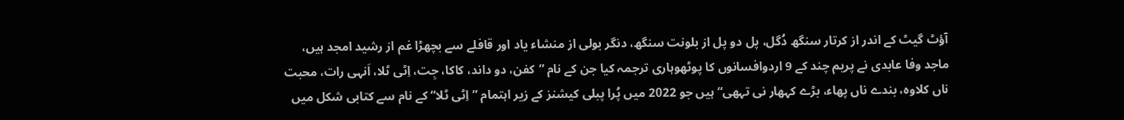آؤٹ گیٹ کے اندر از کرتار سنگھ دُگل، پل دو پل از بلونت سنگھ، دنگر بولی از منشاء یاد اور قافلے سے بچھڑا غم از رشید امجد ہیں، ماجد وفا عابدی نے پریم چند کے 9 اردوافسانوں کا پوٹھوہاری ترجمہ کیا جن کے نام ”کفن، دو داند، کاکا، جِت، اِٹی ٹلا، اَنہی رات، محبت ناں کلاوہ، بندے ناں پھاء، بڑے کہھار نی تہھی“ ہیں جو 2022 میں پُرا پبلی کیشنز کے زیر اہتمام ”اِٹی ٹلا“ کے نام سے کتابی شکل میں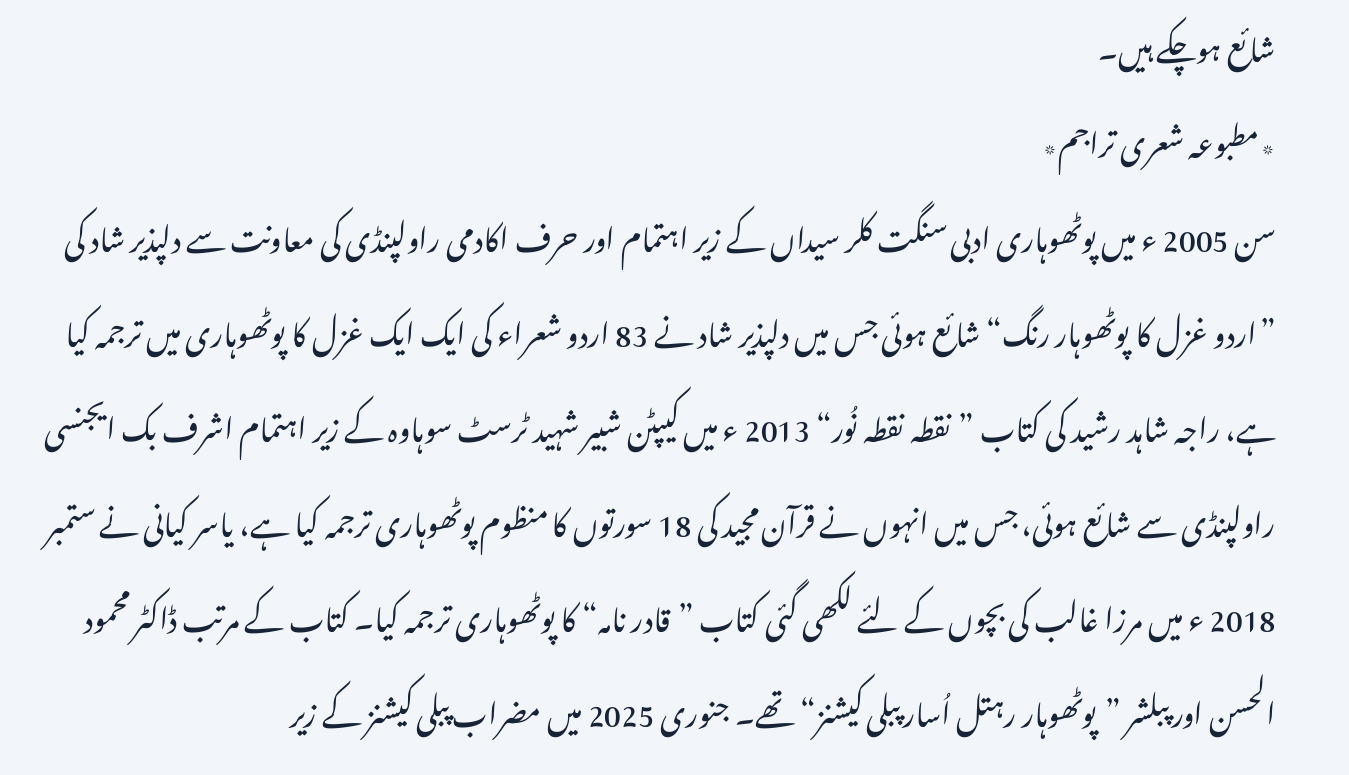شائع ہوچکے ہیں۔
٭مطبوعہ شعری تراجم٭
سن 2005 ء میں پوٹھوہاری ادبی سنگت کلر سیداں کے زیر اہتمام اور حرف اکادمی راولپنڈی کی معاونت سے دلپذیر شاد کی ”اردو غزل کا پوٹھوہار رنگ“ شائع ہوئی جس میں دلپذیر شاد نے 83 اردو شعراء کی ایک ایک غزل کا پوٹھوہاری میں ترجمہ کیا ہے، راجہ شاہد رشید کی کتاب ”نقطہ نقطہ نُور“ 2013 ء میں کیپٹن شبیر شہید ٹرسٹ سوہاوہ کے زیر اہتمام اشرف بک ایجنسی راولپنڈی سے شائع ہوئی، جس میں انہوں نے قرآن مجید کی 18 سورتوں کا منظوم پوٹھوہاری ترجمہ کیا ہے، یاسر کیانی نے ستمبر 2018 ء میں مرزا غالب کی بچوں کے لئے لکھی گئی کتاب ”قادر نامہ“ کا پوٹھوہاری ترجمہ کیا۔ کتاب کے مرتب ڈاکٹر محمود الحسن اور پبلشر ”پوٹھوہار رہتل اُسار پبلی کیشنز“ تھے۔ جنوری 2025 میں مضراب پبلی کیشنز کے زیر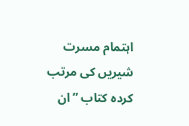اہتمام مسرت شیریں کی مرتب کردہ کتاب ”ان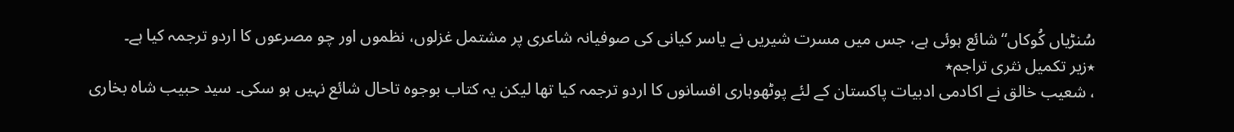سُنڑیاں کُوکاں“ شائع ہوئی ہے، جس میں مسرت شیریں نے یاسر کیانی کی صوفیانہ شاعری پر مشتمل غزلوں، نظموں اور چو مصرعوں کا اردو ترجمہ کیا ہے۔
٭زیر تکمیل نثری تراجم٭
، شعیب خالق نے اکادمی ادبیات پاکستان کے لئے پوٹھوہاری افسانوں کا اردو ترجمہ کیا تھا لیکن یہ کتاب بوجوہ تاحال شائع نہیں ہو سکی۔ سید حبیب شاہ بخاری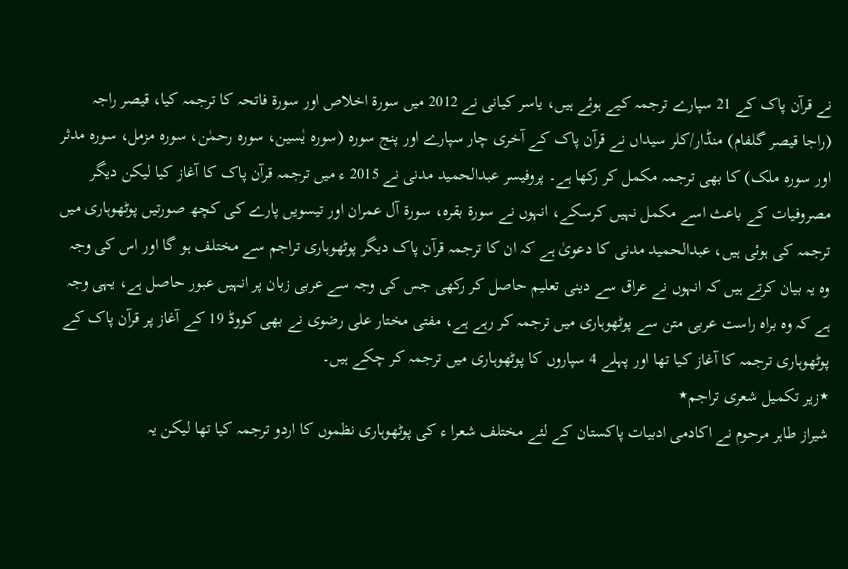نے قرآن پاک کے 21 سپارے ترجمہ کیے ہوئے ہیں، یاسر کیانی نے 2012 میں سورۃ اخلاص اور سورۃ فاتحہ کا ترجمہ کیا، قیصر راجہ (راجا قیصر گلفام) منڈار/کلر سیداں نے قرآن پاک کے آخری چار سپارے اور پنج سورہ (سورہ یٰسین، سورہ رحمٰن، سورہ مزمل، سورہ مدثر اور سورہ ملک) کا بھی ترجمہ مکمل کر رکھا ہے۔ پروفیسر عبدالحمید مدنی نے 2015 ء میں ترجمہ قرآن پاک کا آغاز کیا لیکن دیگر مصروفیات کے باعث اسے مکمل نہیں کرسکے، انہوں نے سورۃ بقرہ، سورۃ آل عمران اور تیسویں پارے کی کچھ صورتیں پوٹھوہاری میں ترجمہ کی ہوئی ہیں، عبدالحمید مدنی کا دعویٰ ہے کہ ان کا ترجمہ قرآن پاک دیگر پوٹھوہاری تراجم سے مختلف ہو گا اور اس کی وجہ وہ یہ بیان کرتے ہیں کہ انہوں نے عراق سے دینی تعلیم حاصل کر رکھی جس کی وجہ سے عربی زبان پر انہیں عبور حاصل ہے، یہی وجہ ہے کہ وہ براہ راست عربی متن سے پوٹھوہاری میں ترجمہ کر رہے ہے، مفتی مختار علی رضوی نے بھی کووڈ 19 کے آغاز پر قرآن پاک کے پوٹھوہاری ترجمہ کا آغاز کیا تھا اور پہلے 4 سپاروں کا پوٹھوہاری میں ترجمہ کر چکے ہیں۔
٭زیر تکمیل شعری تراجم٭
شیراز طاہر مرحوم نے اکادمی ادبیات پاکستان کے لئے مختلف شعرا ء کی پوٹھوہاری نظموں کا اردو ترجمہ کیا تھا لیکن یہ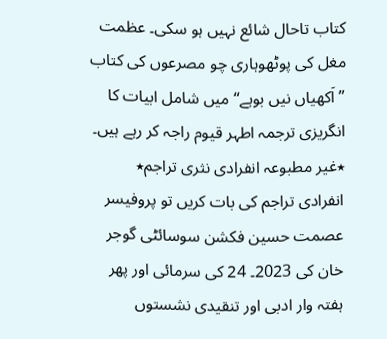کتاب تاحال شائع نہیں ہو سکی۔ عظمت مغل کی پوٹھوہاری چو مصرعوں کی کتاب ”اَکھیاں نیں بوہے“ میں شامل ابیات کا انگریزی ترجمہ اطہر قیوم راجہ کر رہے ہیں۔
٭غیر مطبوعہ انفرادی نثری تراجم٭
انفرادی تراجم کی بات کریں تو پروفیسر عصمت حسین فکشن سوسائٹی گوجر خان کی 2023۔ 24 کی سرمائی اور پھر ہفتہ وار ادبی اور تنقیدی نشستوں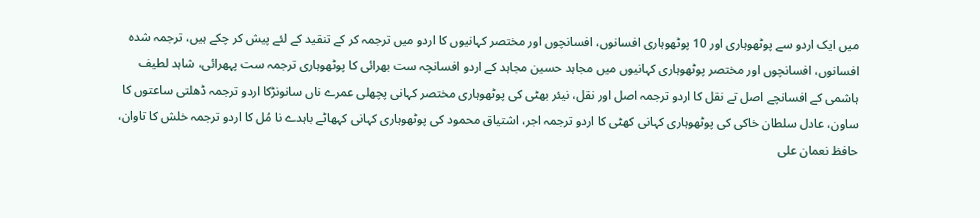میں ایک اردو سے پوٹھوہاری اور 10 پوٹھوہاری افسانوں، افسانچوں اور مختصر کہانیوں کا اردو میں ترجمہ کر کے تنقید کے لئے پیش کر چکے ہیں، ترجمہ شدہ افسانوں، افسانچوں اور مختصر پوٹھوہاری کہانیوں میں مجاہد حسین مجاہد کے اردو افسانچہ ست بھرائی کا پوٹھوہاری ترجمہ ست پہھرائی، شاہد لطیف ہاشمی کے افسانچے اصل تے نقل کا اردو ترجمہ اصل اور نقل، نیئر بھٹی کی پوٹھوہاری مختصر کہانی پچھلی عمرے ناں سانونڑکا اردو ترجمہ ڈھلتی ساعتوں کا ساون، عادل سلطان خاکی کی پوٹھوہاری کہانی کھٹی کا اردو ترجمہ اجر، اشتیاق محمود کی پوٹھوہاری کہانی کہھاٹے باہدے نا مُل کا اردو ترجمہ خلش کا تاوان، حافظ نعمان علی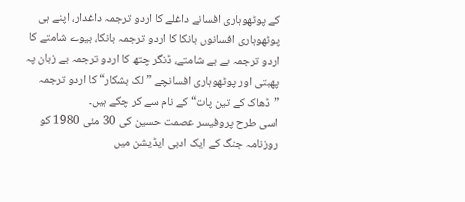کے پوٹھوہاری افسانے داغلے کا اردو ترجمہ داغدار، اپنے ہی پوٹھوہاری افسانوں بانکا کا اردو ترجمہ بانکا، بیوے شامتے کا اردو ترجمہ بے بے شامتے، ڈنگر چتھ کا اردو ترجمہ بے زبان پہ پھبتی اور پوٹھوہاری افسانچے ”لک بشکار“ کا اردو ترجمہ ”ڈھاک کے تین پات“ کے نام سے کر چکے ہیں۔
اسی طرح پروفیسر عصمت حسین کی 30 مئی 1980 کو روزنامہ جنگ کے ایک ادبی ایڈیشن میں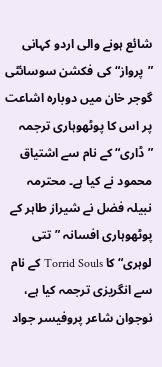شائع ہونے والی اردو کہانی ”پرواز“ کی فکشن سوسائٹی گوجر خان میں دوبارہ اشاعت پر اس کا پوٹھوہاری ترجمہ ”ڈاری“ کے نام سے اشتیاق محمود نے کیا ہے۔ محترمہ نبیلہ فضل نے شیراز طاہر کے پوٹھوہاری افسانہ ”تتی لوہری“ کا Torrid Souls کے نام سے انگریزی ترجمہ کیا ہے، نوجوان شاعر پروفیسر جواد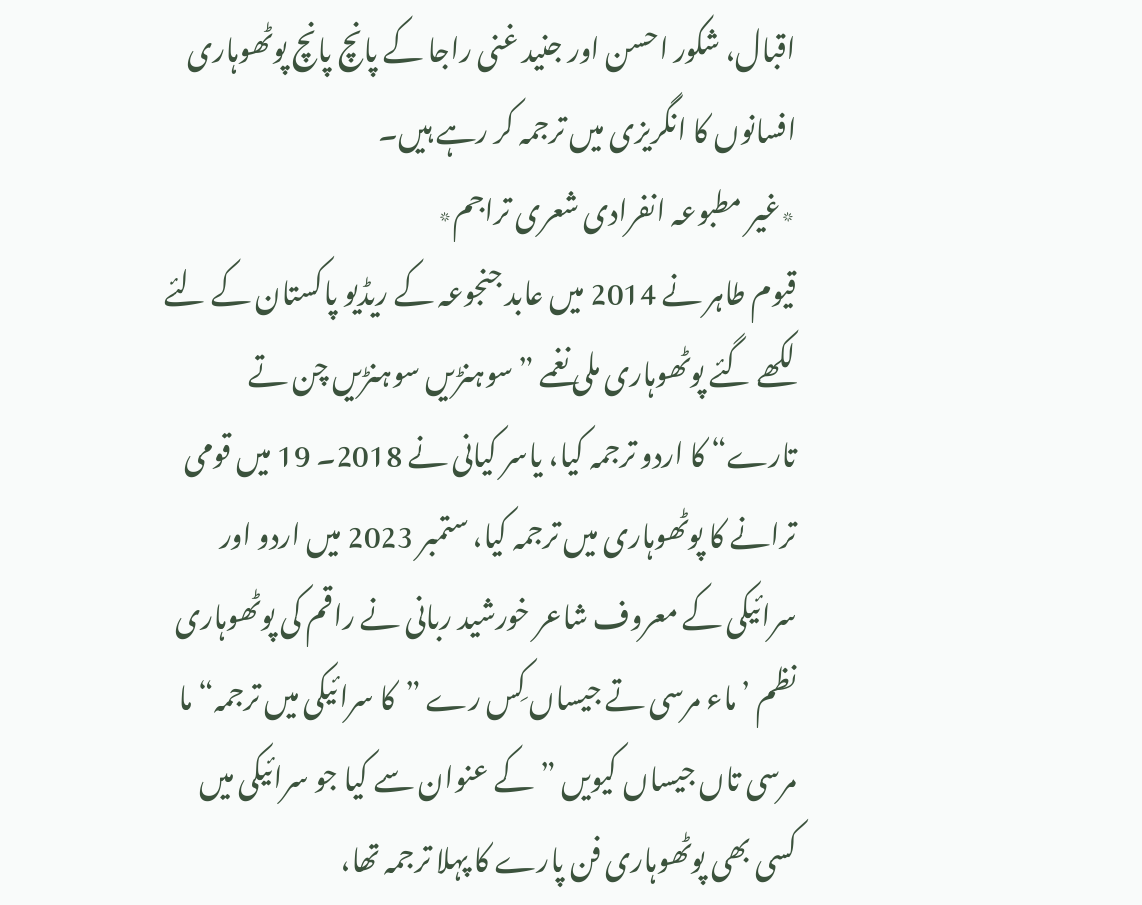اقبال، شکور احسن اور جنید غنی راجا کے پانچ پانچ پوٹھوہاری افسانوں کا انگریزی میں ترجمہ کر رہے ہیں۔
٭غیر مطبوعہ انفرادی شعری تراجم٭
قیوم طاہر نے 2014 میں عابد جنجوعہ کے ریڈیو پاکستان کے لئے لکھے گئے پوٹھوہاری ملی نغمے ”سوہنڑیں سوہنڑیں چن تے تارے“ کا اردو ترجمہ کیا، یاسر کیانی نے 2018۔ 19 میں قومی ترانے کا پوٹھوہاری میں ترجمہ کیا، ستمبر 2023 میں اردو اور سرائیکی کے معروف شاعر خورشید ربانی نے راقم کی پوٹھوہاری نظم ’ماء مرسی تے جیساں کِس رے ”کا سرائیکی میں ترجمہ“ ما مرسی تاں جیساں کیویں ”کے عنوان سے کیا جو سرائیکی میں کسی بھی پوٹھوہاری فن پارے کا پہلا ترجمہ تھا،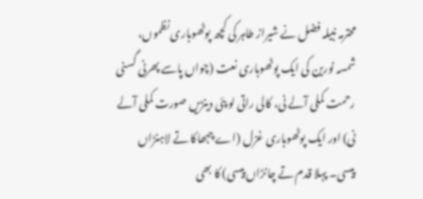محترمہ نبیلہ فضل نے شیراز طاہر کی کچھ پوٹھوہاری نظموں، شمسہ نورین کی ایک پوٹھوہاری نعت (چواں پاسے پھرنی گسنی رحمت کملی آلے نی، کالی راتی لو پئی دینڑیں صورت کملی آلے نی) اور ایک پوٹھوہاری غزل (اے چہھاکا تے لاہنڑاں پیسی۔ پہلا قدم تے چانڑاں پیسی) کا بھی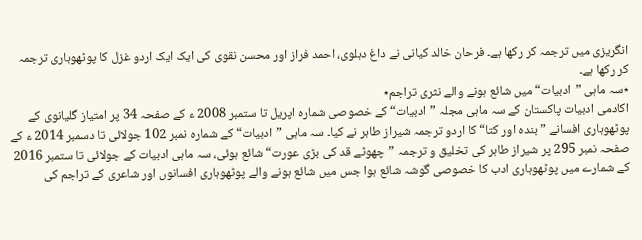انگریزی میں ترجمہ کر رکھا ہے۔ فرحان خالد کیانی نے داغ دہلوی، احمد فراز اور محسن نقوی کی ایک ایک اردو غزل کا پوٹھوہاری ترجمہ کر رکھا ہے۔
٭سہ ماہی ”ادبیات“ میں شائع ہونے والے نثری تراجم٭
اکادمی ادبیات پاکستان کے سہ ماہی مجلہ ”ادبیات“ کے خصوصی شمارہ اپریل تا ستمبر 2008 ء کے صفحہ 34 پر امتیاز گلیانوی کے پوٹھوہاری افسانے ”بندہ اور کتا“ کا اردو ترجمہ شیراز طاہر نے کیا۔ سہ ماہی ”ادبیات“ کے شمارہ نمبر 102 جولائی تا دسمبر 2014 ء کے صفحہ نمبر 295 پر شیراز طاہر کی تخلیق و ترجمہ ”چھوٹے قد کی بڑی عورت“ شائع ہوئی، سہ ماہی ادبیات کے جولائی تا ستمبر 2016 کے شمارے میں پوٹھوہاری ادب کا خصوصی گوشہ شائع ہوا جس میں شائع ہونے والے پوٹھوہاری افسانوں اور شاعری کے تراجم کی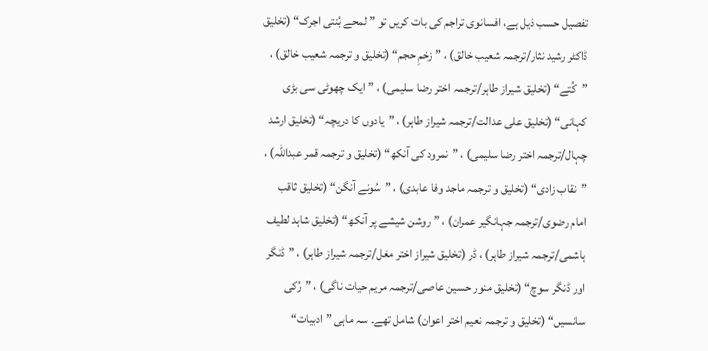تفصیل حسب ذیل ہے، افسانوی تراجم کی بات کریں تو ”لمحے بُنتی اجرک“ (تخلیق ڈاکٹر رشید نثار/ترجمہ شعیب خالق) ، ”زخمِ حجم“ (تخلیق و ترجمہ شعیب خالق) ، ”کُتے“ (تخلیق شیراز طاہر/ترجمہ اختر رضا سلیمی) ، ”ایک چھوٹی سی بڑی کہانی“ (تخلیق علی عدالت/ترجمہ شیراز طاہر) ، ”یادوں کا دریچہ“ (تخلیق ارشد چہال/ترجمہ اختر رضا سلیمی) ، ”نمرود کی آنکھ“ (تخلیق و ترجمہ قمر عبداللہ) ، ”نقاب زادی“ (تخلیق و ترجمہ ماجد وفا عابدی) ، ”سُونے آنگن“ (تخلیق ثاقب امام رضوی/ترجمہ جہانگیر عمران) ، ”روشن شیشے پر آنکھ“ (تخلیق شاہد لطیف ہاشمی/ترجمہ شیراز طاہر) ، ڈر (تخلیق شیراز اختر مغل/ترجمہ شیراز طاہر) ، ”ڈنگر اور ڈنگر سوچ“ (تخلیق منور حسین عاصی/ترجمہ مریم حیات ناگی) ، ”رُکی سانسیں“ (تخلیق و ترجمہ نعیم اختر اعوان) شامل تھے۔ سہ ماہی ”ادبیات“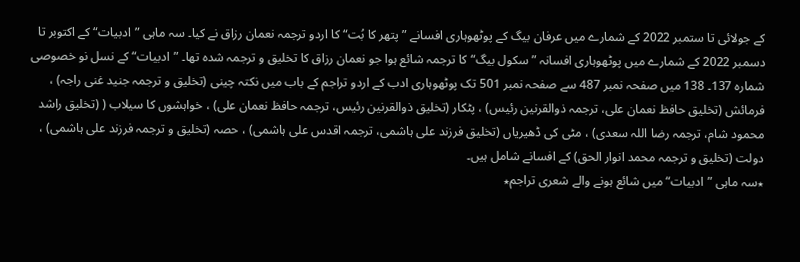کے جولائی تا ستمبر 2022 کے شمارے میں عرفان بیگ کے پوٹھوہاری افسانے ”پتھر کا بُت“ کا اردو ترجمہ نعمان رزاق نے کیا۔ سہ ماہی ”ادبیات“ کے اکتوبر تا دسمبر 2022 کے شمارے میں پوٹھوہاری افسانہ ”سکول بیگ“ کا ترجمہ شائع ہوا جو نعمان رزاق کا تخلیق و ترجمہ شدہ تھا۔ ”ادبیات“ کے نسل نو خصوصی شمارہ 137۔ 138 میں صفحہ نمبر 487 سے صفحہ نمبر 501 تک پوٹھوہاری ادب کے اردو تراجم کے باب میں نکتہ چینی (تخلیق و ترجمہ جنید غنی راجہ) ، فرمائش (تخلیق حافظ نعمان علی، ترجمہ ذوالقرنین رئیس) ، پٹکار (تخلیق ذوالقرنین رئیس، ترجمہ حافظ نعمان علی) ، خواہشوں کا سیلاب ( (تخلیق راشد محمود شام، ترجمہ رضا اللہ سعدی) ، مٹی کی ڈھیریاں (تخلیق فرزند علی ہاشمی، ترجمہ اقدس علی ہاشمی) ، حصہ (تخلیق و ترجمہ فرزند علی ہاشمی) ، دولت (تخلیق و ترجمہ محمد انوار الحق) کے افسانے شامل ہیں۔
٭سہ ماہی ”ادبیات“ میں شائع ہونے والے شعری تراجم٭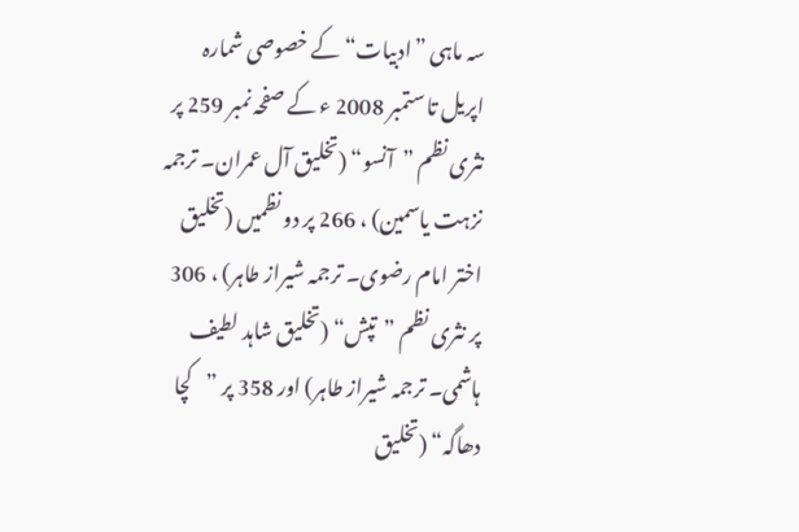سہ ماہی ”ادبیات“ کے خصوصی شمارہ اپریل تا ستمبر 2008 ء کے صفحہ نمبر 259 پر نثری نظم ”آنسو“ (تخلیق آل عمران۔ ترجمہ نزہت یاسمین) ، 266 پر دو نظمیں (تخلیق اختر امام رضوی۔ ترجمہ شیراز طاہر) ، 306 پر نثری نظم ”تپش“ (تخلیق شاہد لطیف ہاشمی۔ ترجمہ شیراز طاہر) اور 358 پر ”کچا دھاگہ“ (تخلیق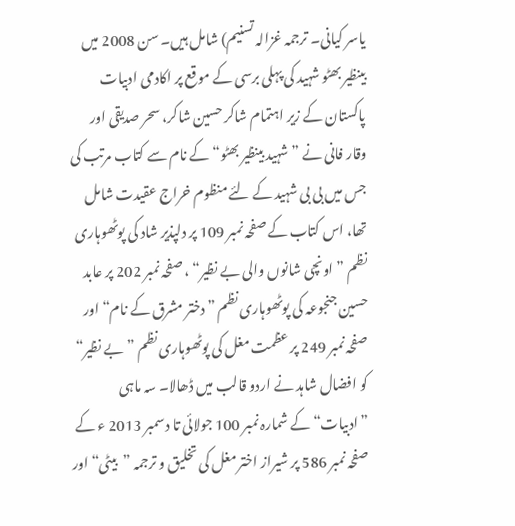یاسر کیانی۔ ترجمہ غزالہ تسنیم) شامل ہیں۔ سن 2008 میں بینظیر بھٹو شہید کی پہلی برسی کے موقع پر اکادمی ادبیات پاکستان کے زیر اہتمام شاکر حسین شاکر، سحر صدیقی اور وقار فانی نے ”شہید بینظیر بھٹو“ کے نام سے کتاب مرتب کی جس میں بی بی شہید کے لئے منظوم خراج عقیدت شامل تھا، اس کتاب کے صفحہ نمبر 109 پر دلپذیر شاد کی پوٹھوہاری نظم ”اونچی شانوں والی بے نظیر“ ، صفحہ نمبر 202 پر عابد حسین جنجوعہ کی پوٹھوہاری نظم ”دختر مشرق کے نام“ اور صفحہ نمبر 249 پر عظمت مغل کی پوٹھوہاری نظم ”بے نظیر“ کو افضال شاہد نے اردو قالب میں ڈھالا۔ سہ ماہی ”ادبیات“ کے شمارہ نمبر 100 جولائی تا دسمبر 2013 ء کے صفحہ نمبر 586 پر شیراز اختر مغل کی تخلیق و ترجمہ ”بیٹی“ اور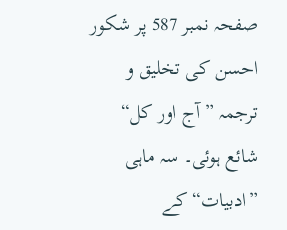صفحہ نمبر 587 پر شکور احسن کی تخلیق و ترجمہ ”آج اور کل“ شائع ہوئی۔ سہ ماہی ”ادبیات“ کے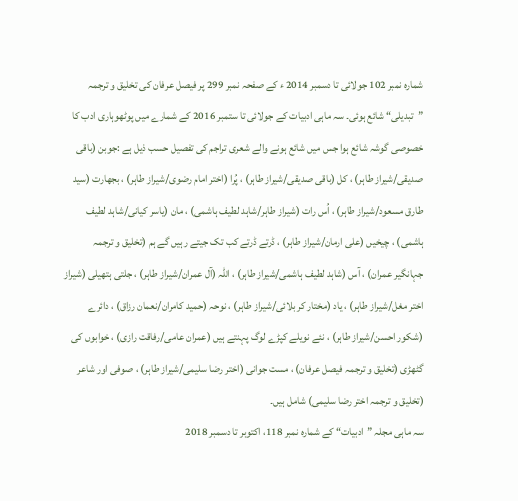شمارہ نمبر 102 جولائی تا دسمبر 2014 ء کے صفحہ نمبر 299 پر فیصل عرفان کی تخلیق و ترجمہ ”تبدیلی“ شائع ہوئی۔ سہ ماہی ادبیات کے جولائی تا ستمبر 2016 کے شمارے میں پوٹھوہاری ادب کا خصوصی گوشہ شائع ہوا جس میں شائع ہونے والے شعری تراجم کی تفصیل حسب ذیل ہے :جوبن (باقی صدیقی/شیراز طاہر) ، کل (باقی صدیقی/شیراز طاہر) ، پُرا (اختر امام رضوی/شیراز طاہر) ، بجھارت (سید طارق مسعود/شیراز طاہر) ، اُس رات (شیراز طاہر/شاہد لطیف ہاشمی) ، مان (یاسر کیانی/شاہد لطیف ہاشمی) ، چیخیں (علی ارمان/شیراز طاہر) ، ڈرتے ڈرتے کب تک جیتے رہیں گے ہم (تخلیق و ترجمہ جہانگیر عمران) ، آس (شاہد لطیف ہاشمی/شیراز طاہر) ، اللہ (آل عمران/شیراز طاہر) ، جلتی ہتھیلی (شیراز اختر مغل/شیراز طاہر) ، یاد (مختار کر بلائی/شیراز طاہر) ، نوحہ (حمید کامران/نعمان رزاق) ، دائرے (شکور احسن/شیراز طاہر) ، نئے نویلے کپڑے لوگ پہنتے ہیں (عمران عامی/رفاقت رازی) ، خوابوں کی گٹھڑی (تخلیق و ترجمہ فیصل عرفان) ، مست جوانی (اختر رضا سلیمی/شیراز طاہر) ، صوفی اور شاعر (تخلیق و ترجمہ اختر رضا سلیمی) شامل ہیں۔
سہ ماہی مجلہ ”ادبیات“ کے شمارہ نمبر 118، اکتوبر تا دسمبر 2018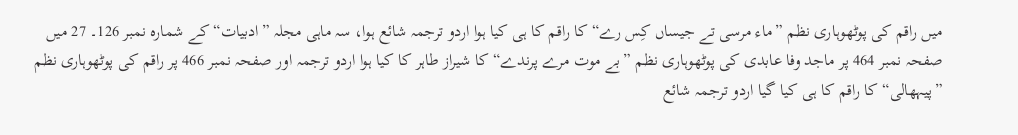میں راقم کی پوٹھوہاری نظم ”ماء مرسی تے جیساں کِس رے“ کا راقم کا ہی کیا ہوا اردو ترجمہ شائع ہوا، سہ ماہی مجلہ ”ادبیات“ کے شمارہ نمبر 126۔ 27 میں صفحہ نمبر 464 پر ماجد وفا عابدی کی پوٹھوہاری نظم ”بے موت مرے پرندے“ کا شیراز طاہر کا کیا ہوا اردو ترجمہ اور صفحہ نمبر 466 پر راقم کی پوٹھوہاری نظم ”پیہھالی“ کا راقم کا ہی کیا گیا اردو ترجمہ شائع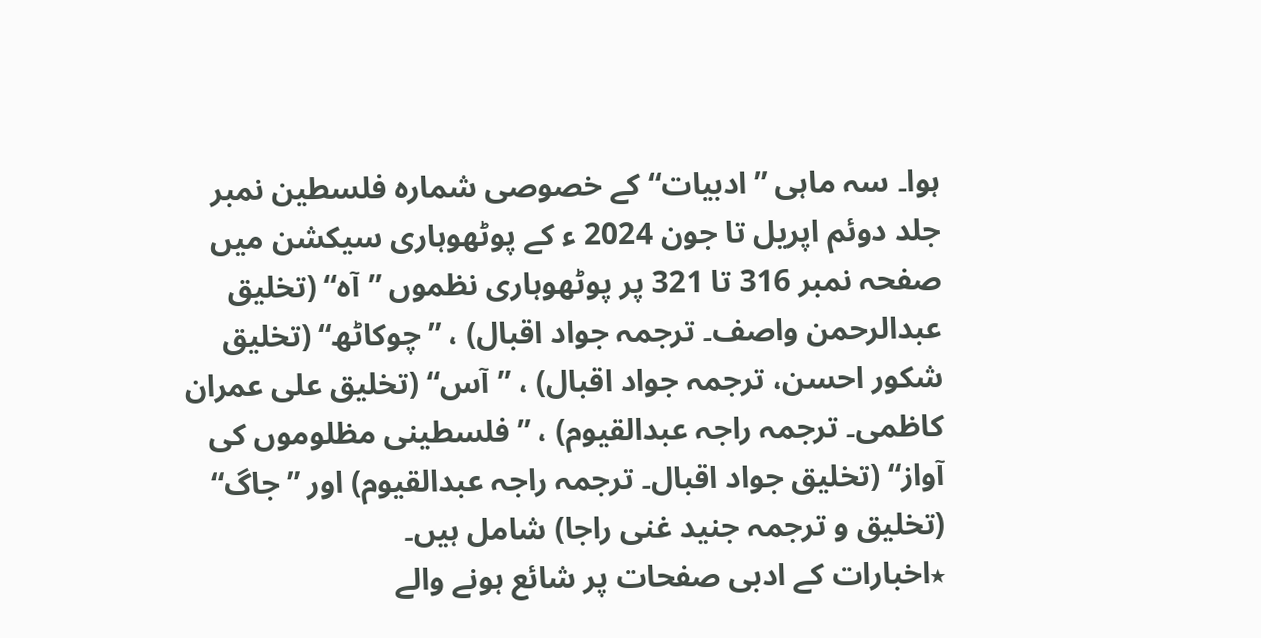ہوا۔ سہ ماہی ”ادبیات“ کے خصوصی شمارہ فلسطین نمبر جلد دوئم اپریل تا جون 2024 ء کے پوٹھوہاری سیکشن میں صفحہ نمبر 316 تا 321 پر پوٹھوہاری نظموں ”آہ“ (تخلیق عبدالرحمن واصف۔ ترجمہ جواد اقبال) ، ”چوکاٹھ“ (تخلیق شکور احسن، ترجمہ جواد اقبال) ، ”آس“ (تخلیق علی عمران کاظمی۔ ترجمہ راجہ عبدالقیوم) ، ”فلسطینی مظلوموں کی آواز“ (تخلیق جواد اقبال۔ ترجمہ راجہ عبدالقیوم) اور ”جاگ“ (تخلیق و ترجمہ جنید غنی راجا) شامل ہیں۔
٭اخبارات کے ادبی صفحات پر شائع ہونے والے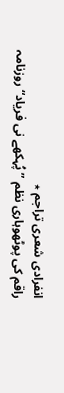انفرادی شعری تراجم ٭
راقم کی پوٹھوہاری نظم ”پُہکھے نی فریاد“ روزنامہ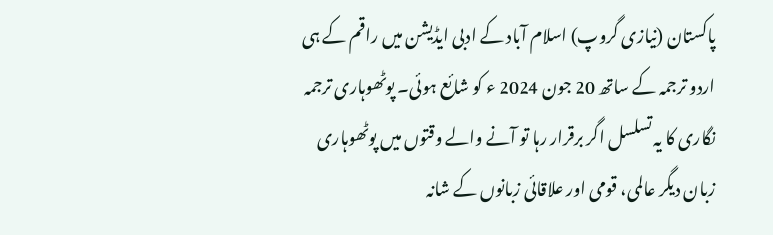پاکستان (نیازی گروپ) اسلام آباد کے ادبی ایڈیشن میں راقم کے ہی اردو ترجمہ کے ساتھ 20 جون 2024 ء کو شائع ہوئی۔ پوٹھوہاری ترجمہ نگاری کا یہ تسلسل اگر برقرار رہا تو آنے والے وقتوں میں پوٹھوہاری زبان دیگر عالمی، قومی اور علاقائی زبانوں کے شانہ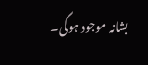بشانہ موجود ہوگی۔